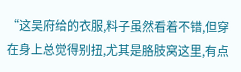“这吴府给的衣服,料子虽然看着不错,但穿在身上总觉得别扭,尤其是胳肢窝这里,有点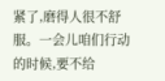紧了,磨得人很不舒服。一会儿咱们行动的时候,要不给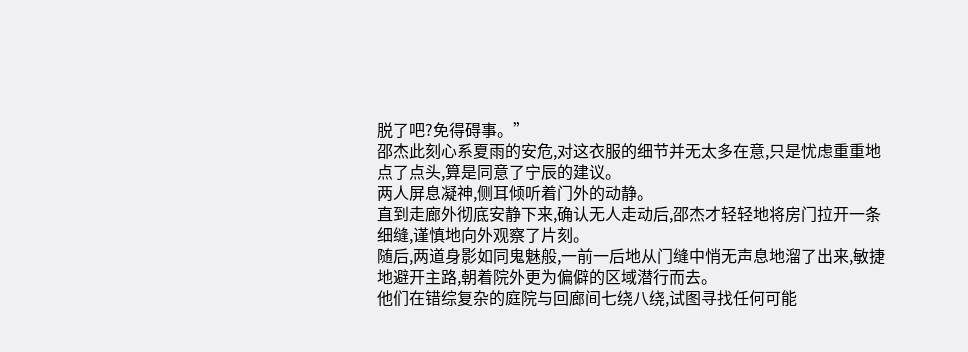脱了吧?免得碍事。”
邵杰此刻心系夏雨的安危,对这衣服的细节并无太多在意,只是忧虑重重地点了点头,算是同意了宁辰的建议。
两人屏息凝神,侧耳倾听着门外的动静。
直到走廊外彻底安静下来,确认无人走动后,邵杰才轻轻地将房门拉开一条细缝,谨慎地向外观察了片刻。
随后,两道身影如同鬼魅般,一前一后地从门缝中悄无声息地溜了出来,敏捷地避开主路,朝着院外更为偏僻的区域潜行而去。
他们在错综复杂的庭院与回廊间七绕八绕,试图寻找任何可能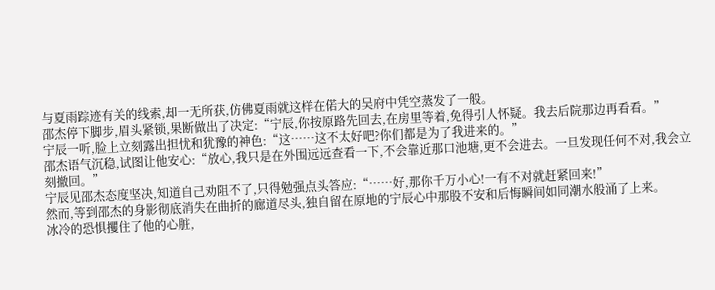与夏雨踪迹有关的线索,却一无所获,仿佛夏雨就这样在偌大的吴府中凭空蒸发了一般。
邵杰停下脚步,眉头紧锁,果断做出了决定:“宁辰,你按原路先回去,在房里等着,免得引人怀疑。我去后院那边再看看。”
宁辰一听,脸上立刻露出担忧和犹豫的神色:“这……这不太好吧?你们都是为了我进来的。”
邵杰语气沉稳,试图让他安心:“放心,我只是在外围远远查看一下,不会靠近那口池塘,更不会进去。一旦发现任何不对,我会立刻撤回。”
宁辰见邵杰态度坚决,知道自己劝阻不了,只得勉强点头答应:“……好,那你千万小心!一有不对就赶紧回来!”
然而,等到邵杰的身影彻底消失在曲折的廊道尽头,独自留在原地的宁辰心中那股不安和后悔瞬间如同潮水般涌了上来。
冰冷的恐惧攫住了他的心脏,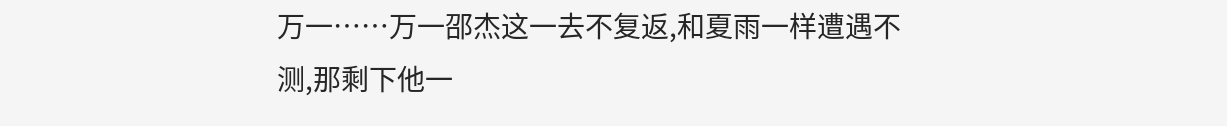万一……万一邵杰这一去不复返,和夏雨一样遭遇不测,那剩下他一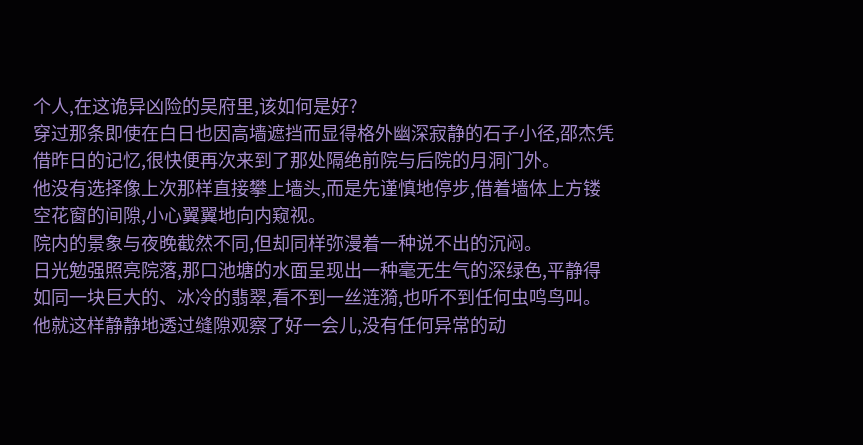个人,在这诡异凶险的吴府里,该如何是好?
穿过那条即使在白日也因高墙遮挡而显得格外幽深寂静的石子小径,邵杰凭借昨日的记忆,很快便再次来到了那处隔绝前院与后院的月洞门外。
他没有选择像上次那样直接攀上墙头,而是先谨慎地停步,借着墙体上方镂空花窗的间隙,小心翼翼地向内窥视。
院内的景象与夜晚截然不同,但却同样弥漫着一种说不出的沉闷。
日光勉强照亮院落,那口池塘的水面呈现出一种毫无生气的深绿色,平静得如同一块巨大的、冰冷的翡翠,看不到一丝涟漪,也听不到任何虫鸣鸟叫。
他就这样静静地透过缝隙观察了好一会儿,没有任何异常的动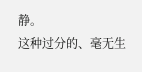静。
这种过分的、毫无生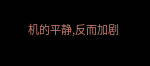机的平静,反而加剧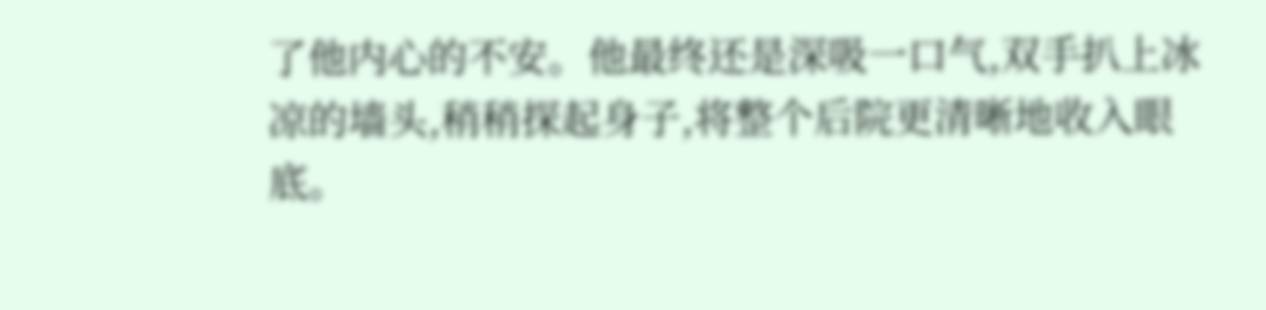了他内心的不安。他最终还是深吸一口气,双手扒上冰凉的墙头,稍稍探起身子,将整个后院更清晰地收入眼底。